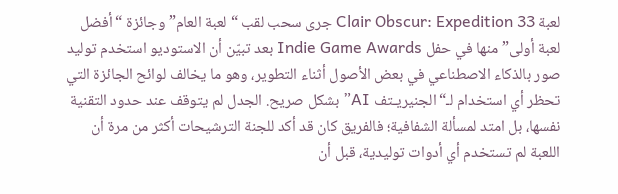لعبة Clair Obscur: Expedition 33 جرى سحب لقب “لعبة العام” وجائزة “أفضل لعبة أولى” منها في حفل Indie Game Awards بعد تبيّن أن الاستوديو استخدم توليد صور بالذكاء الاصطناعي في بعض الأصول أثناء التطوير، وهو ما يخالف لوائح الجائزة التي تحظر أي استخدام لـ“الجنيريـتف AI” بشكل صريح. الجدل لم يتوقف عند حدود التقنية نفسها، بل امتد لمسألة الشفافية؛ فالفريق كان قد أكد للجنة الترشيحات أكثر من مرة أن اللعبة لم تستخدم أي أدوات توليدية، قبل أن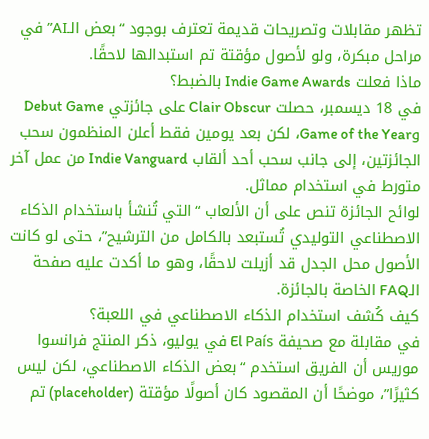تظهر مقابلات وتصريحات قديمة تعترف بوجود “بعض الـAI” في مراحل مبكرة، ولو لأصول مؤقتة تم استبدالها لاحقًا.
ماذا فعلت Indie Game Awards بالضبط؟
في 18 ديسمبر، حصلت Clair Obscur على جائزتي Debut Game وGame of the Year، لكن بعد يومين فقط أعلن المنظمون سحب الجائزتين، إلى جانب سحب أحد ألقاب Indie Vanguard من عمل آخر متورط في استخدام مماثل.
لوائح الجائزة تنص على أن الألعاب “التي تُنشأ باستخدام الذكاء الاصطناعي التوليدي تُستبعد بالكامل من الترشيح”، حتى لو كانت الأصول محل الجدل قد أزيلت لاحقًا، وهو ما أكدت عليه صفحة الـFAQ الخاصة بالجائزة.
كيف كُشف استخدام الذكاء الاصطناعي في اللعبة؟
في مقابلة مع صحيفة El País في يوليو، ذكر المنتج فرانسوا موريس أن الفريق استخدم “بعض الذكاء الاصطناعي، لكن ليس كثيرًا”، موضحًا أن المقصود كان أصولًا مؤقتة (placeholder) تم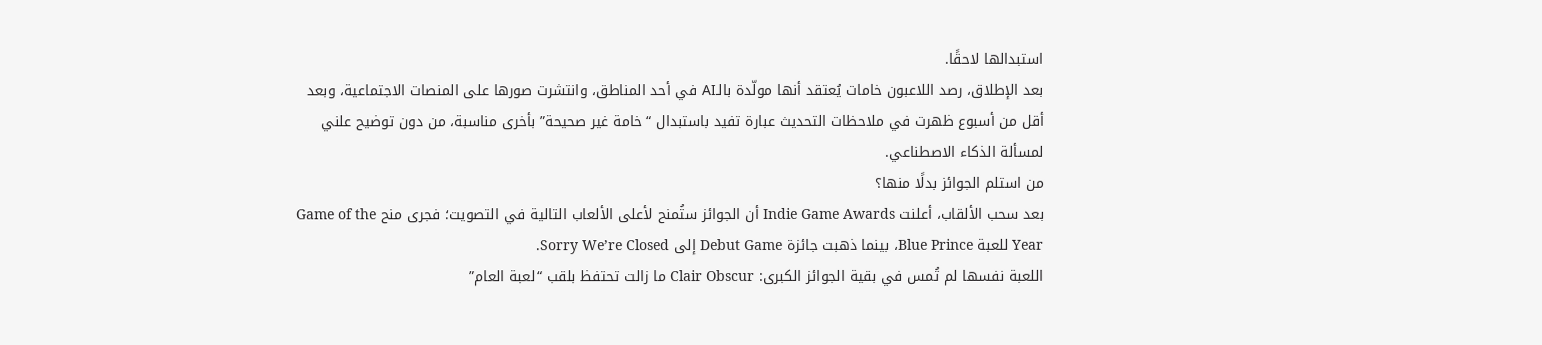استبدالها لاحقًا.
بعد الإطلاق، رصد اللاعبون خامات يُعتقد أنها مولّدة بالـAI في أحد المناطق، وانتشرت صورها على المنصات الاجتماعية، وبعد أقل من أسبوع ظهرت في ملاحظات التحديث عبارة تفيد باستبدال “خامة غير صحيحة” بأخرى مناسبة، من دون توضيح علني لمسألة الذكاء الاصطناعي.
من استلم الجوائز بدلًا منها؟
بعد سحب الألقاب، أعلنت Indie Game Awards أن الجوائز ستُمنح لأعلى الألعاب التالية في التصويت؛ فجرى منح Game of the Year للعبة Blue Prince، بينما ذهبت جائزة Debut Game إلى Sorry We’re Closed.
اللعبة نفسها لم تُمس في بقية الجوائز الكبرى: Clair Obscur ما زالت تحتفظ بلقب “لعبة العام”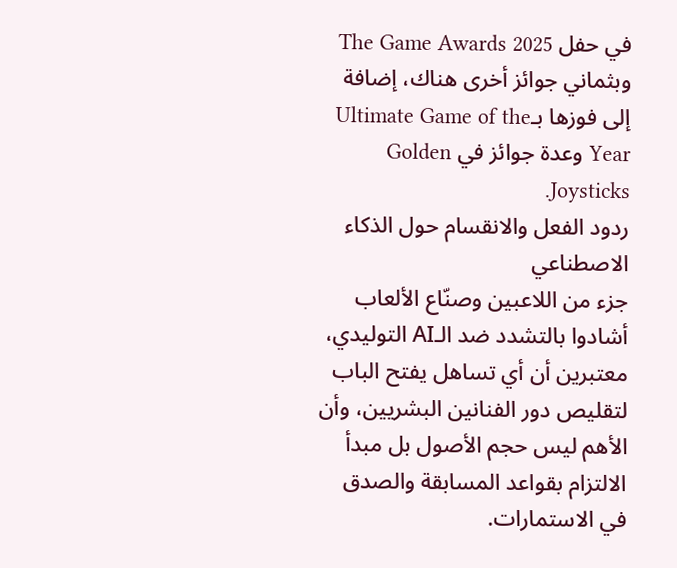في حفل The Game Awards 2025 وبثماني جوائز أخرى هناك، إضافة إلى فوزها بـUltimate Game of the Year وعدة جوائز في Golden Joysticks.
ردود الفعل والانقسام حول الذكاء الاصطناعي
جزء من اللاعبين وصنّاع الألعاب أشادوا بالتشدد ضد الـAI التوليدي، معتبرين أن أي تساهل يفتح الباب لتقليص دور الفنانين البشريين، وأن الأهم ليس حجم الأصول بل مبدأ الالتزام بقواعد المسابقة والصدق في الاستمارات.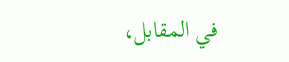في المقابل،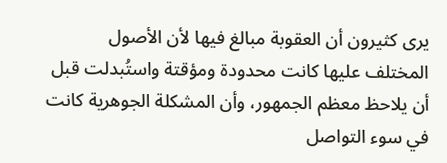يرى كثيرون أن العقوبة مبالغ فيها لأن الأصول المختلف عليها كانت محدودة ومؤقتة واستُبدلت قبل أن يلاحظ معظم الجمهور، وأن المشكلة الجوهرية كانت في سوء التواصل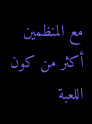مع المنظمين أكثر من كون اللعبة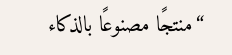“منتجًا مصنوعًا بالذكاء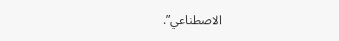الاصطناعي”.